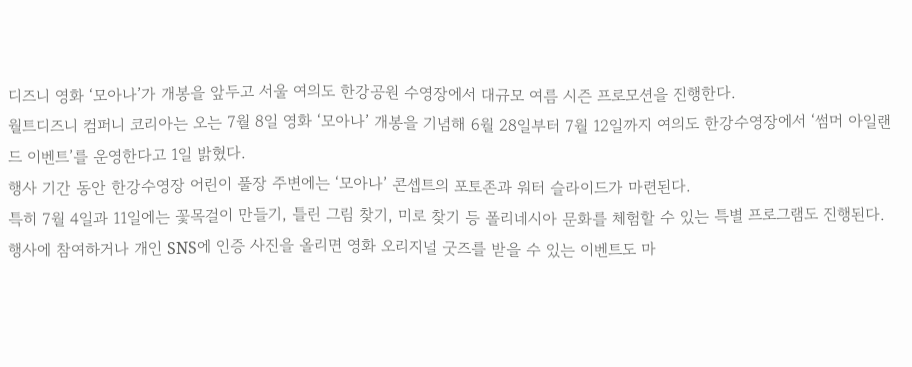디즈니 영화 ‘모아나’가 개봉을 앞두고 서울 여의도 한강공원 수영장에서 대규모 여름 시즌 프로모션을 진행한다.
월트디즈니 컴퍼니 코리아는 오는 7월 8일 영화 ‘모아나’ 개봉을 기념해 6월 28일부터 7월 12일까지 여의도 한강수영장에서 ‘썸머 아일랜드 이벤트’를 운영한다고 1일 밝혔다.
행사 기간 동안 한강수영장 어린이 풀장 주변에는 ‘모아나’ 콘셉트의 포토존과 워터 슬라이드가 마련된다.
특히 7월 4일과 11일에는 꽃목걸이 만들기, 틀린 그림 찾기, 미로 찾기 등 폴리네시아 문화를 체험할 수 있는 특별 프로그램도 진행된다. 행사에 참여하거나 개인 SNS에 인증 사진을 올리면 영화 오리지널 굿즈를 받을 수 있는 이벤트도 마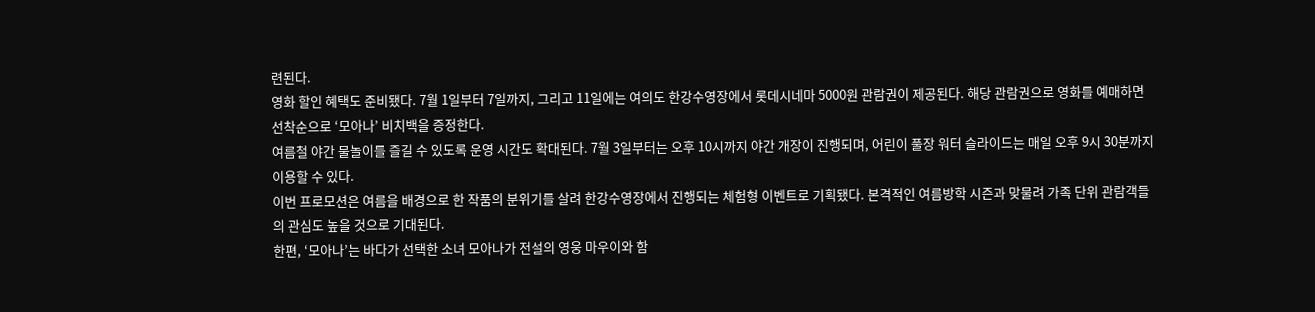련된다.
영화 할인 혜택도 준비됐다. 7월 1일부터 7일까지, 그리고 11일에는 여의도 한강수영장에서 롯데시네마 5000원 관람권이 제공된다. 해당 관람권으로 영화를 예매하면 선착순으로 ‘모아나’ 비치백을 증정한다.
여름철 야간 물놀이를 즐길 수 있도록 운영 시간도 확대된다. 7월 3일부터는 오후 10시까지 야간 개장이 진행되며, 어린이 풀장 워터 슬라이드는 매일 오후 9시 30분까지 이용할 수 있다.
이번 프로모션은 여름을 배경으로 한 작품의 분위기를 살려 한강수영장에서 진행되는 체험형 이벤트로 기획됐다. 본격적인 여름방학 시즌과 맞물려 가족 단위 관람객들의 관심도 높을 것으로 기대된다.
한편, ‘모아나’는 바다가 선택한 소녀 모아나가 전설의 영웅 마우이와 함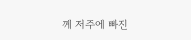께 저주에 빠진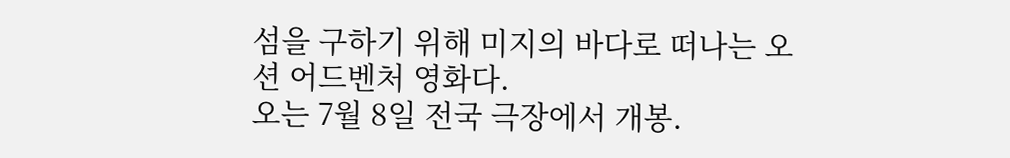섬을 구하기 위해 미지의 바다로 떠나는 오션 어드벤처 영화다.
오는 7월 8일 전국 극장에서 개봉.